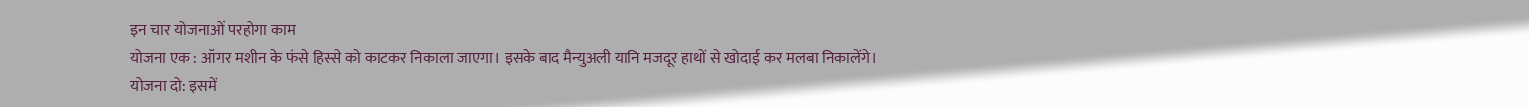इन चार योजनाओं परहोगा काम
योजना एक : ऑगर मशीन के फंसे हिस्से को काटकर निकाला जाएगा। इसके बाद मैन्युअली यानि मजदूर हाथों से खोदाई कर मलबा निकालेंगे।
योजना दो: इसमें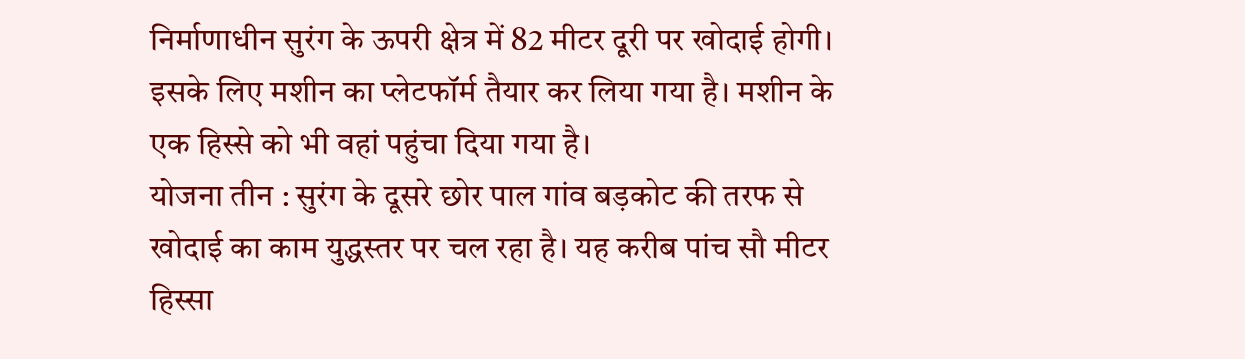निर्माणाधीन सुरंग के ऊपरी क्षेत्र में 82 मीटर दूरी पर खोदाई होगी। इसके लिए मशीन का प्लेटफॉर्म तैयार कर लिया गया है। मशीन के एक हिस्से को भी वहां पहुंचा दिया गया है।
योजना तीन : सुरंग के दूसरे छोर पाल गांव बड़कोट की तरफ से खोदाई का काम युद्धस्तर पर चल रहा है। यह करीब पांच सौ मीटर हिस्सा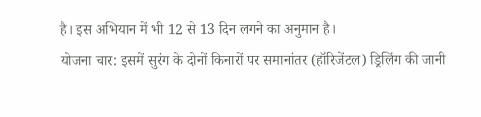है। इस अभियान में भी 12 से 13 दिन लगने का अनुमान है।
योजना चार: इसमें सुरंग के दोनों किनारों पर समानांतर (हॉरिजेंटल) ड्रिलिंग की जानी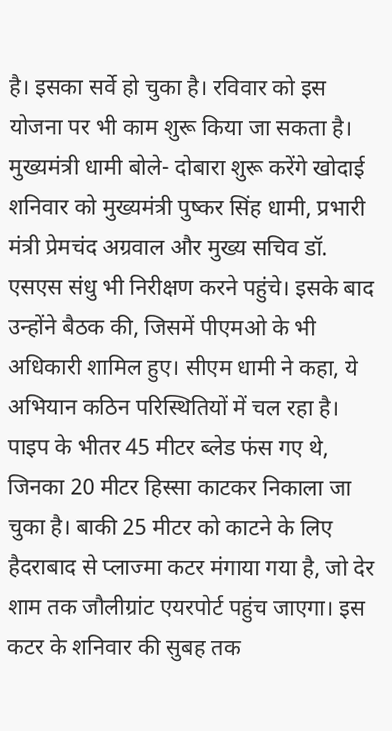है। इसका सर्वे हो चुका है। रविवार को इस योजना पर भी काम शुरू किया जा सकता है।
मुख्यमंत्री धामी बोले- दोबारा शुरू करेंगे खोदाई
शनिवार को मुख्यमंत्री पुष्कर सिंह धामी, प्रभारी मंत्री प्रेमचंद अग्रवाल और मुख्य सचिव डॉ. एसएस संधु भी निरीक्षण करने पहुंचे। इसके बाद उन्होंने बैठक की, जिसमें पीएमओ के भी अधिकारी शामिल हुए। सीएम धामी ने कहा, ये अभियान कठिन परिस्थितियों में चल रहा है। पाइप के भीतर 45 मीटर ब्लेड फंस गए थे, जिनका 20 मीटर हिस्सा काटकर निकाला जा चुका है। बाकी 25 मीटर को काटने के लिए हैदराबाद से प्लाज्मा कटर मंगाया गया है, जो देर शाम तक जौलीग्रांट एयरपोर्ट पहुंच जाएगा। इस कटर के शनिवार की सुबह तक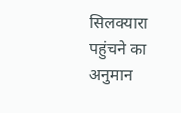सिलक्यारा पहुंचने का अनुमान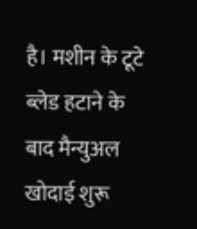है। मशीन के टूटे ब्लेड हटाने के बाद मैन्युअल खोदाई शुरू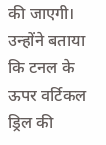की जाएगी। उन्होंने बताया कि टनल के ऊपर वर्टिकल ड्रिल की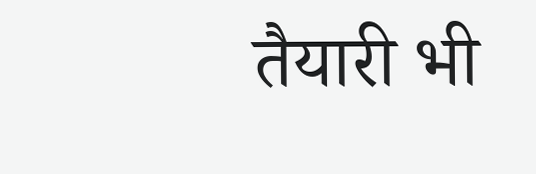तैयारी भी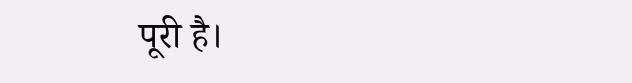पूरी है।